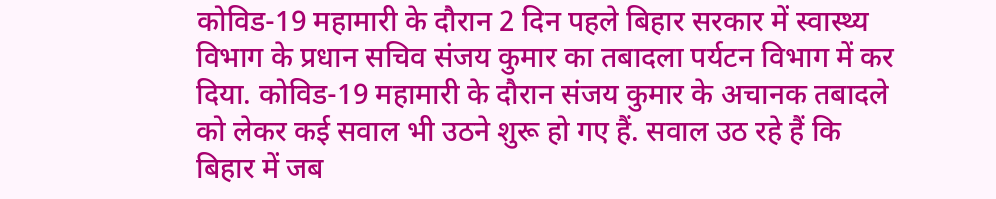कोविड-19 महामारी के दौरान 2 दिन पहले बिहार सरकार में स्वास्थ्य विभाग के प्रधान सचिव संजय कुमार का तबादला पर्यटन विभाग में कर दिया. कोविड-19 महामारी के दौरान संजय कुमार के अचानक तबादले को लेकर कई सवाल भी उठने शुरू हो गए हैं. सवाल उठ रहे हैं कि बिहार में जब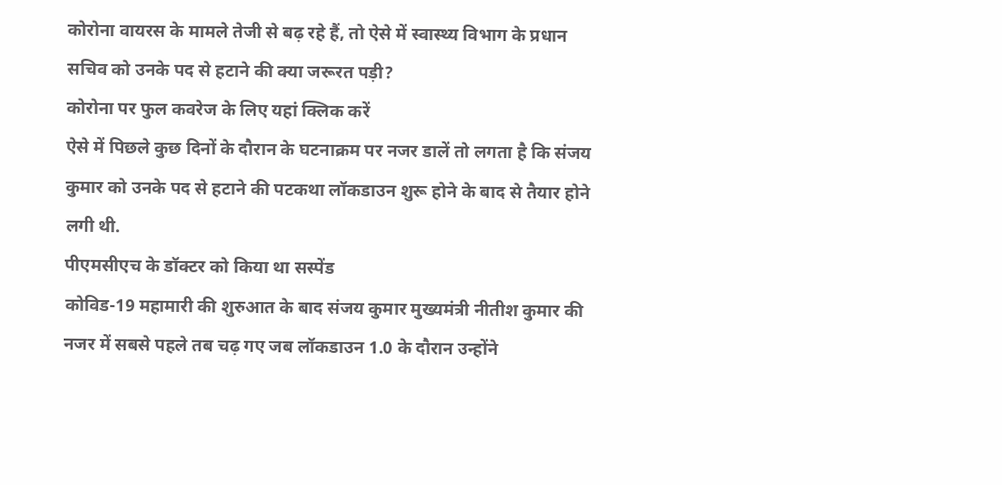कोरोना वायरस के मामले तेजी से बढ़ रहे हैं, तो ऐसे में स्वास्थ्य विभाग के प्रधान सचिव को उनके पद से हटाने की क्या जरूरत पड़ी?
कोरोना पर फुल कवरेज के लिए यहां क्लिक करें
ऐसे में पिछले कुछ दिनों के दौरान के घटनाक्रम पर नजर डालें तो लगता है कि संजय कुमार को उनके पद से हटाने की पटकथा लॉकडाउन शुरू होने के बाद से तैयार होने लगी थी.
पीएमसीएच के डॉक्टर को किया था सस्पेंड
कोविड-19 महामारी की शुरुआत के बाद संजय कुमार मुख्यमंत्री नीतीश कुमार की नजर में सबसे पहले तब चढ़ गए जब लॉकडाउन 1.0 के दौरान उन्होंने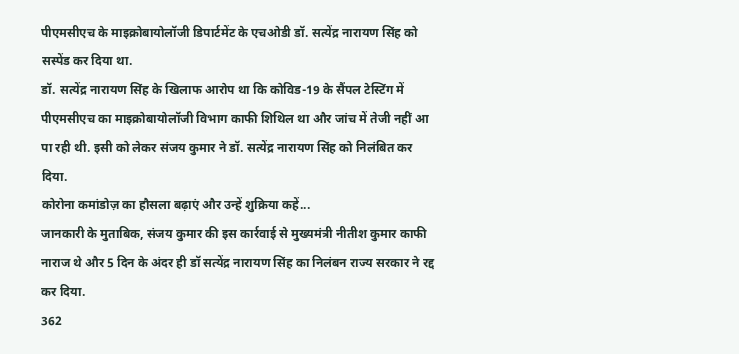पीएमसीएच के माइक्रोबायोलॉजी डिपार्टमेंट के एचओडी डॉ. सत्येंद्र नारायण सिंह को सस्पेंड कर दिया था.
डॉ. सत्येंद्र नारायण सिंह के खिलाफ आरोप था कि कोविड-19 के सैंपल टेस्टिंग में पीएमसीएच का माइक्रोबायोलॉजी विभाग काफी शिथिल था और जांच में तेजी नहीं आ पा रही थी. इसी को लेकर संजय कुमार ने डॉ. सत्येंद्र नारायण सिंह को निलंबित कर दिया.
कोरोना कमांडोज़ का हौसला बढ़ाएं और उन्हें शुक्रिया कहें...
जानकारी के मुताबिक, संजय कुमार की इस कार्रवाई से मुख्यमंत्री नीतीश कुमार काफी नाराज थे और 5 दिन के अंदर ही डॉ सत्येंद्र नारायण सिंह का निलंबन राज्य सरकार ने रद्द कर दिया.
362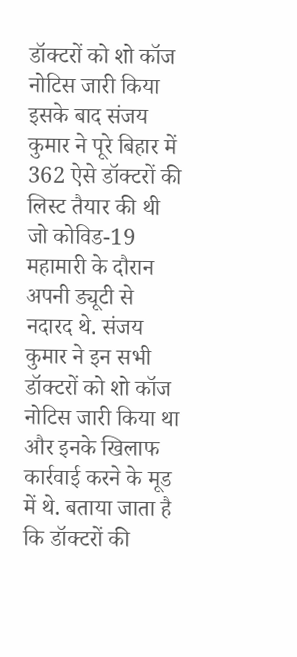डॉक्टरों को शो कॉज नोटिस जारी किया
इसके बाद संजय कुमार ने पूरे बिहार में 362 ऐसे डॉक्टरों की लिस्ट तैयार की थी जो कोविड-19 महामारी के दौरान अपनी ड्यूटी से नदारद थे. संजय कुमार ने इन सभी डॉक्टरों को शो कॉज नोटिस जारी किया था और इनके खिलाफ कार्रवाई करने के मूड में थे. बताया जाता है कि डॉक्टरों की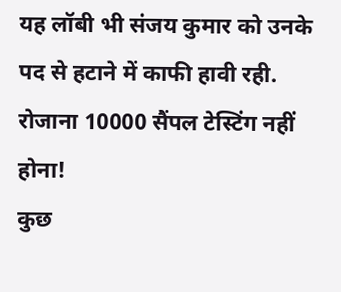यह लॉबी भी संजय कुमार को उनके पद से हटाने में काफी हावी रही.
रोजाना 10000 सैंपल टेस्टिंग नहीं होना!
कुछ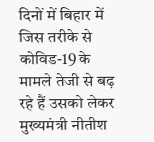दिनों में बिहार में जिस तरीके से कोविड-19 के मामले तेजी से बढ़ रहे हैं उसको लेकर मुख्यमंत्री नीतीश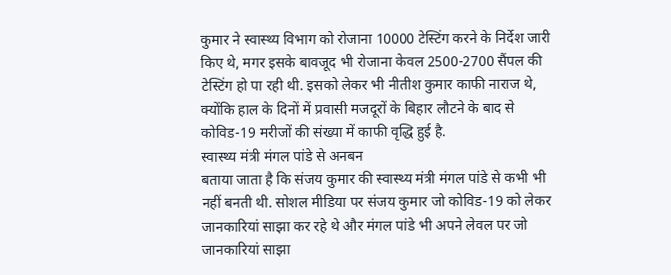कुमार ने स्वास्थ्य विभाग को रोजाना 10000 टेस्टिंग करने के निर्देश जारी किए थे, मगर इसके बावजूद भी रोजाना केवल 2500-2700 सैंपल की टेस्टिंग हो पा रही थी. इसको लेकर भी नीतीश कुमार काफी नाराज थे, क्योंकि हाल के दिनों में प्रवासी मजदूरों के बिहार लौटने के बाद से कोविड-19 मरीजों की संख्या में काफी वृद्धि हुई है.
स्वास्थ्य मंत्री मंगल पांडे से अनबन
बताया जाता है कि संजय कुमार की स्वास्थ्य मंत्री मंगल पांडे से कभी भी नहीं बनती थी. सोशल मीडिया पर संजय कुमार जो कोविड-19 को लेकर जानकारियां साझा कर रहे थे और मंगल पांडे भी अपने लेवल पर जो जानकारियां साझा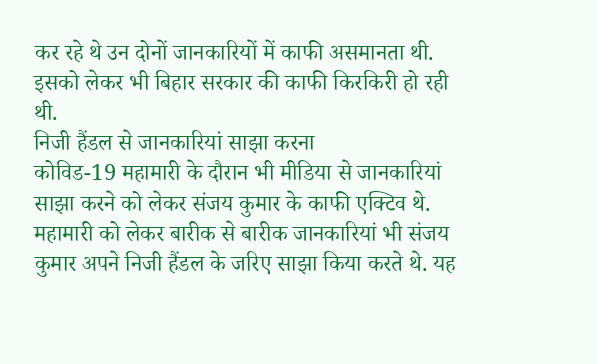कर रहे थे उन दोनों जानकारियों में काफी असमानता थी. इसको लेकर भी बिहार सरकार की काफी किरकिरी हो रही थी.
निजी हैंडल से जानकारियां साझा करना
कोविड-19 महामारी के दौरान भी मीडिया से जानकारियां साझा करने को लेकर संजय कुमार के काफी एक्टिव थे. महामारी को लेकर बारीक से बारीक जानकारियां भी संजय कुमार अपने निजी हैंडल के जरिए साझा किया करते थे. यह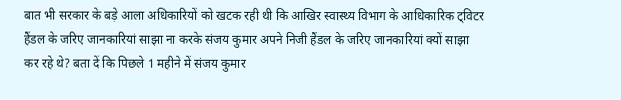बात भी सरकार के बड़े आला अधिकारियों को खटक रही थी कि आखिर स्वास्थ्य विभाग के आधिकारिक ट्विटर हैंडल के जरिए जानकारियां साझा ना करके संजय कुमार अपने निजी हैंडल के जरिए जानकारियां क्यों साझा कर रहे थे? बता दें कि पिछले 1 महीने में संजय कुमार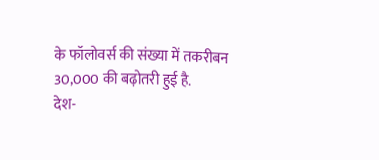के फॉलोवर्स की संख्या में तकरीबन 30,000 की बढ़ोतरी हुई है.
देश-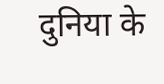दुनिया के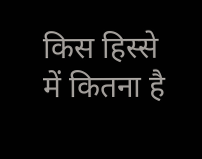किस हिस्से में कितना है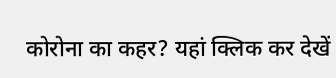कोरोना का कहर? यहां क्लिक कर देखें